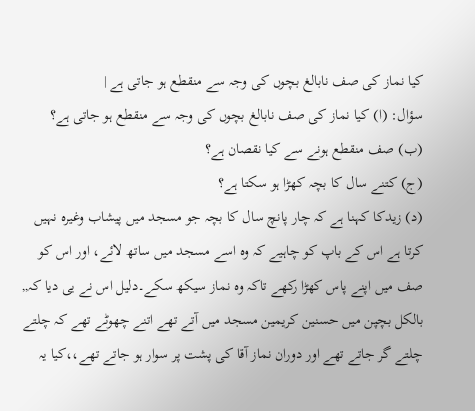کیا نماز کی صف نابالغ بچوں کی وجہ سے منقطع ہو جاتی ہے |
سؤال: (ا) کیا نماز کی صف نابالغ بچوں کی وجہ سے منقطع ہو جاتی ہے؟
(ب) صف منقطع ہونے سے کیا نقصان ہے؟
(ج) کتنے سال کا بچہ کھڑا ہو سکتا ہے؟
(د) زیدکا کہنا ہے کہ چار پانچ سال کا بچہ جو مسجد میں پیشاب وغیرہ نہیں کرتا ہے اس کے باپ کو چاہیے کہ وہ اسے مسجد میں ساتھ لائے، اور اس کو صف میں اپنے پاس کھڑا رکھے تاکہ وہ نماز سیکھ سکے۔دلیل اس نے یی دیا کہ,, بالکل بچپن میں حسنین کریمین مسجد میں آتے تھے اتنے چھوٹے تھے کہ چلتے چلتے گر جاتے تھے اور دوران نماز آقا کی پشت پر سوار ہو جاتے تھے،،کیا یہ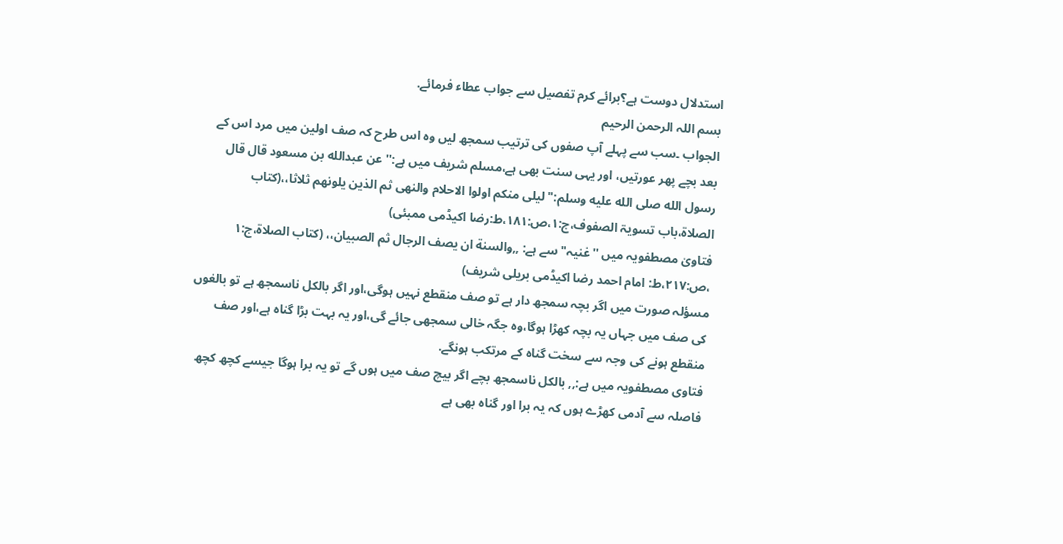استدلال دوست ہے؟برائے کرم تفصیل سے جواب عطاء فرمائے.
بسم اللہ الرحمن الرحیم
الجواب ۔سب سے پہلے آپ صفوں کی ترتیب سمجھ لیں وہ اس طرح کہ صف اولین میں مرد اس کے بعد بچے پھر عورتیں، اور یہی سنت بھی ہے،مسلم شریف میں ہے:'' عن عبدالله بن مسعود قال قال رسول الله صلی الله علیه وسلم:"لیلی منکم اولوا الاحلام والنھی ثم الذین یلونھم ثلاثا،،(کتاب الصلاۃ،باب تسویۃ الصفوف،ج:١،ص:١٨١،ط:رضا اکیڈمی ممبئی)
فتاویٰ مصطفویہ میں ''غنیہ" سے ہے: ,,والسنة ان يصف الرجال ثم الصبيان،، (کتاب الصلاۃ،ج:١ ،ص:٢١٧،ط: امام احمد رضا اکیڈمی بریلی شریف)
مسؤلہ صورت میں اگر بچہ سمجھ دار ہے تو صف منقطع نہیں ہوگی،اور اگر بالکل ناسمجھ ہے تو بالغوں کی صف میں جہاں یہ بچہ کھڑا ہوگا،وہ جگہ خالی سمجھی جائے گی،اور یہ بہت بڑا گناہ ہے،اور صف منقطع ہونے کی وجہ سے سخت گناہ کے مرتکب ہونگے.
فتاوی مصطفویہ میں ہے:,, بالکل ناسمجھ بچے اگر بیچ صف میں ہوں گے تو یہ برا ہوگا جیسے کچھ کچھ فاصلہ سے آدمی کھڑے ہوں کہ یہ برا اور گناہ بھی ہے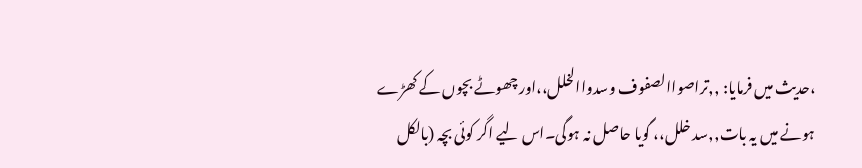،حدیث میں فرمایا: ,,تراصواالصفوف وسدواالخلل،،اور چھوٹے بچوں کے کھڑے ہونے میں یہ بات,,سد خلل،، گویا حاصل نہ ہوگی۔اس لیے اگر کوئی بچہ (بالکل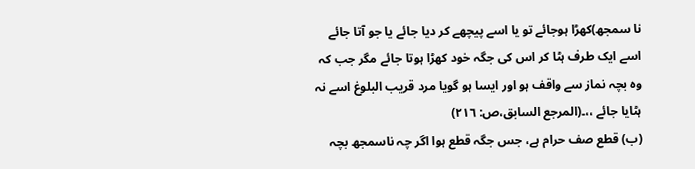نا سمجھ)کھڑا ہوجائے تو یا اسے پیچھے کر دیا جائے یا جو آتا جائے اسے ایک طرف ہٹا کر اس کی جگہ خود کھڑا ہوتا جائے مگر جب کہ وہ بچہ نماز سے واقف ہو اور ایسا ہو گویا مرد قریب البلوغ اسے نہ ہٹایا جائے ،،۔(المرجع السابق،ص: ٢١٦)
(ب) قطع صف حرام ہے، جس جگہ قطع ہوا اگر چہ ناسمجھ بچہ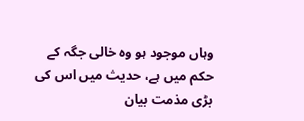وہاں موجود ہو وہ خالی جگہ کے حکم میں ہے، حدیث میں اس کی بڑی مذمت بیان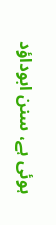ہوئی ہے، سنن ابوداؤد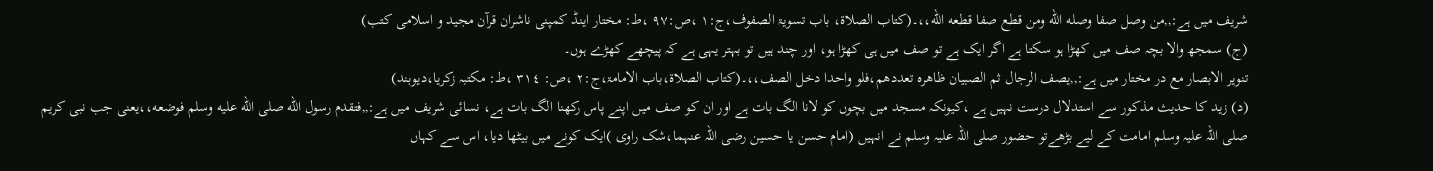شریف میں ہے:,,من وصل صفا وصله الله ومن قطع صفا قطعه الله،،۔(کتاب الصلاۃ، باب تسویۃ الصفوف،ج:١ ،ص:٩٧ ،ط: مختار اینڈ کمپنی ناشران قرآن مجید و اسلامی کتب)
(ج) سمجھ والا بچہ صف میں کھڑا ہو سکتا ہے اگر ایک ہے تو صف میں ہی کھڑا ہو، اور چند ہیں تو بہتر یہی ہے کہ پیچھے کھڑے ہوں۔
تنویر الابصار مع در مختار میں ہے:,,یصف الرجال ثم الصبیان ظاھرہ تعددھم،فلو واحدا دخل الصف،،۔(کتاب الصلاۃ،باب الامامۃ،ج:٢ ،ص: ٣١٤ ،ط: مکتبہ زکریا،دیوبند)
(د) زید کا حدیث مذکور سے استدلال درست نہیں ہے ،کیونکہ مسجد میں بچوں کو لانا الگ بات ہے اور ان کو صف میں اپنے پاس رکھنا الگ بات ہے، نسائی شریف میں ہے:,,فتقدم رسول الله صلی الله علیه وسلم فوضعه،،یعنی جب نبی کریم صلی اللہ علیہ وسلم امامت کے لیے بڑھےتو حضور صلی اللہ علیہ وسلم نے انہیں (امام حسن یا حسین رضی اللہ عنہما،شک راوی )ایک کونے میں بیٹھا دیا، اس سے کہاں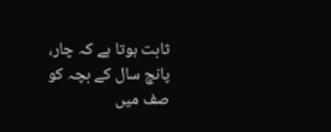ثابت ہوتا ہے کہ چار، پانچ سال کے بچہ کو صف میں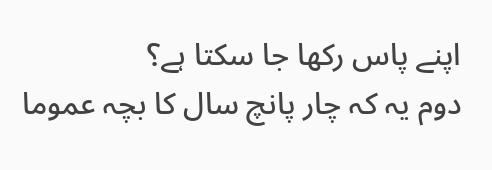اپنے پاس رکھا جا سکتا ہے؟
دوم یہ کہ چار پانچ سال کا بچہ عموما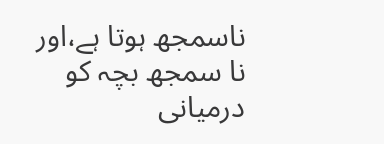ناسمجھ ہوتا ہے،اور نا سمجھ بچہ کو درمیانی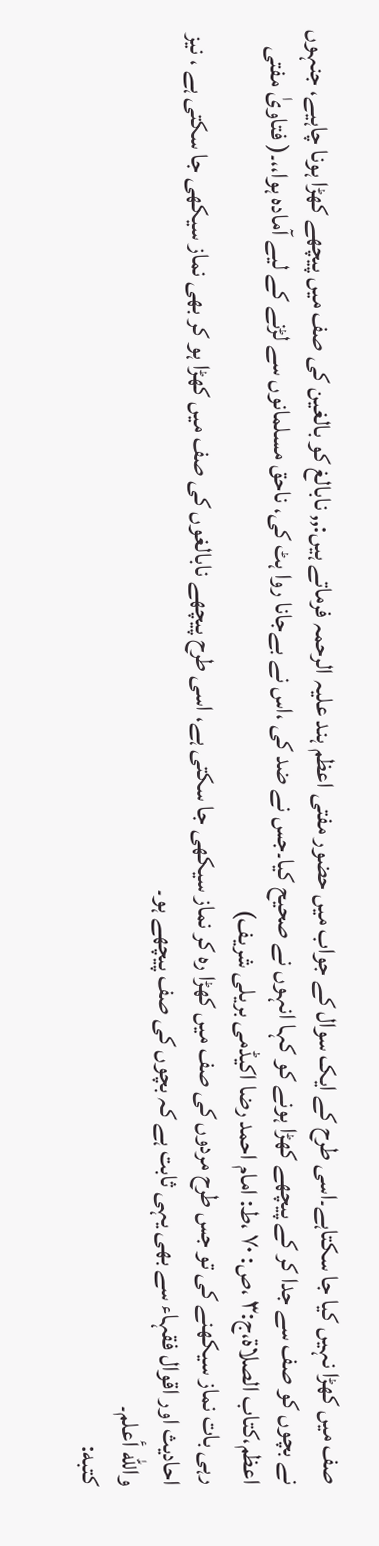صف میں کھڑا نہیں کیا جا سکتاہے۔اسی طرح کے ایک سوال کے جواب میں حضور مفتی اعظم ہند علیہ الرحمہ فرماتے ہیں:,, نابالغ کو بالغین کی صف میں پیچھے کھڑا ہونا چاہیے، جنہوں نے بچوں کو صف سے جدا کر کے پیچھے کھڑا ہونے کو کہا انہوں نے صحیح کیا۔جس نے ضد کی ،اس نے بےجانا روا ہٹ کی، ناحق مسلمانوں سے لڑنے کے لیے آمادہ ہوا،،۔( فتاویٰ مفتی اعظم،کتاب الصلاۃ،ج:٣ ،ص: ٧٠ ،ط: امام احمد رضا اکیڈمی بریلی شریف)
رہی بات نماز سیکھنے کی تو جس طرح مردوں کی صف میں کھڑا رہ کر نماز سیکھی جا سکتی ہے، اسی طرح پیچھے نابالغوں کی صف میں کھڑا ہو کر بھی نماز سیکھی جا سکتی ہے ، نیز احادیث اور اقوال فقہاء سے بھی یہی ثابت ہے کہ بچوں کی صف پیچھے ہو۔
والله أعلم۔
کتبه: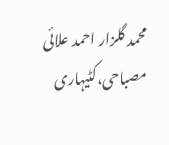محمد گلزار احمد علائی مصباحی،کٹیہاری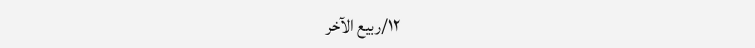١٢/ربیع الآخر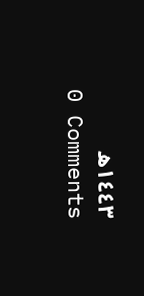١٤٤٣ھ
0 Comments